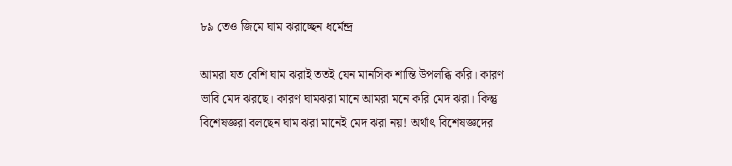৮৯ তেও জিমে ঘাম ঝরাচ্ছেন ধর্মেন্দ্র

আমরা যত বেশি ঘাম ঝরাই ততই যেন মানসিক শান্তি উপলব্ধি করি। কারণ ভাবি মেদ ঝরছে। কারণ ঘামঝরা মানে আমরা মনে করি মেদ ঝরা। কিন্তু বিশেষজ্ঞরা বলছেন ঘাম ঝরা মানেই মেদ ঝরা নয়! অর্থাৎ বিশেষজ্ঞদের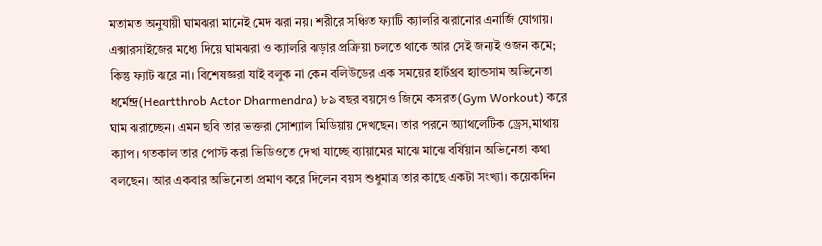মতামত অনুযায়ী ঘামঝরা মানেই মেদ ঝরা নয়। শরীরে সঞ্চিত ফ্যাটি ক্যালরি ঝরানোর এনার্জি যোগায়। এক্সারসাইজের মধ্যে দিয়ে ঘামঝরা ও ক্যালরি ঝড়ার প্রক্রিয়া চলতে থাকে আর সেই জন্যই ওজন কমে; কিন্তু ফ্যাট ঝরে না। বিশেষজ্ঞরা যাই বলুক না কেন বলিউডের এক সময়ের হার্টথ্রব হ্যান্ডসাম অভিনেতা ধর্মেন্দ্র(Heartthrob Actor Dharmendra) ৮৯ বছর বয়সেও জিমে কসরত(Gym Workout) করে ঘাম ঝরাচ্ছেন। এমন ছবি তার ভক্তরা সোশ্যাল মিডিয়ায় দেখছেন। তার পরনে অ্যাথলেটিক ড্রেস,মাথায় ক্যাপ। গতকাল তার পোস্ট করা ভিডিওতে দেখা যাচ্ছে ব্যায়ামের মাঝে মাঝে বর্ষিয়ান অভিনেতা কথা বলছেন। আর একবার অভিনেতা প্রমাণ করে দিলেন বয়স শুধুমাত্র তার কাছে একটা সংখ্যা। কয়েকদিন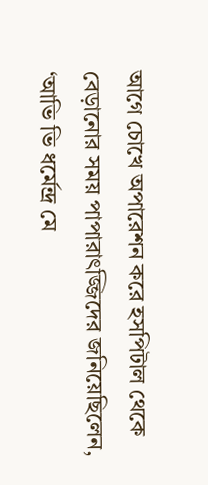আগে চোখে অপারেশন করে হসপিটাল থেকে বেড়ানোর সময় পাপারাৎজ্জিদের জনিয়েছিলেন, ‘আভি ভি ধর্মেন্দ্র মে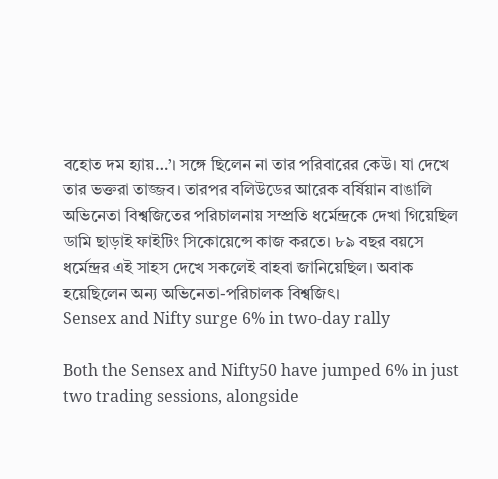বহোত দম হ্যায়…’। সঙ্গে ছিলেন না তার পরিবারের কেউ। যা দেখে তার ভক্তরা তাজ্জব। তারপর বলিউডের আরেক বর্ষিয়ান বাঙালি অভিনেতা বিশ্বজিতের পরিচালনায় সম্প্রতি ধর্মেন্দ্রকে দেখা গিয়েছিল ডামি ছাড়াই ফাইটিং সিকোয়েন্সে কাজ করতে। ৮৯ বছর বয়সে ধর্মেন্দ্রর এই সাহস দেখে সকলেই বাহবা জানিয়েছিল। অবাক হয়েছিলেন অন্য অভিনেতা-পরিচালক বিশ্বজিৎ।
Sensex and Nifty surge 6% in two-day rally

Both the Sensex and Nifty50 have jumped 6% in just two trading sessions, alongside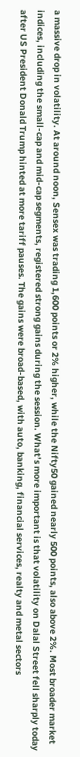a massive drop in volatility. At around noon, Sensex was trading 1,600 points or 2% higher, while the Nifty50 gained nearly 500 points, also above 2%. Most broader market indices, including the small-cap and mid-cap segments, registered strong gains during the session. What’s more important is that volatility on Dalal Street fell sharply today after US President Donald Trump hinted at more tariff pauses. The gains were broad-based, with auto, banking, financial services, realty and metal sectors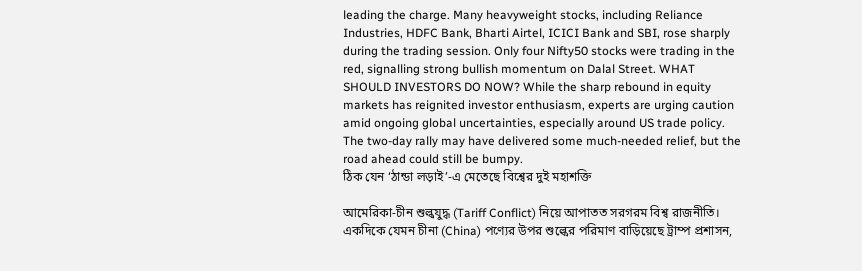leading the charge. Many heavyweight stocks, including Reliance Industries, HDFC Bank, Bharti Airtel, ICICI Bank and SBI, rose sharply during the trading session. Only four Nifty50 stocks were trading in the red, signalling strong bullish momentum on Dalal Street. WHAT SHOULD INVESTORS DO NOW? While the sharp rebound in equity markets has reignited investor enthusiasm, experts are urging caution amid ongoing global uncertainties, especially around US trade policy. The two-day rally may have delivered some much-needed relief, but the road ahead could still be bumpy.
ঠিক যেন ‘ঠান্ডা লড়াই’-এ মেতেছে বিশ্বের দুই মহাশক্তি

আমেরিকা-চীন শুল্কযুদ্ধ (Tariff Conflict) নিয়ে আপাতত সরগরম বিশ্ব রাজনীতি। একদিকে যেমন চীনা (China) পণ্যের উপর শুল্কের পরিমাণ বাড়িয়েছে ট্রাম্প প্রশাসন,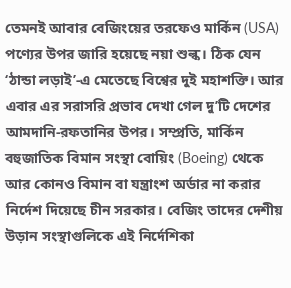তেমনই আবার বেজিংয়ের তরফেও মার্কিন (USA) পণ্যের উপর জারি হয়েছে নয়া শুল্ক। ঠিক যেন ‘ঠান্ডা লড়াই’-এ মেতেছে বিশ্বের দুই মহাশক্তি। আর এবার এর সরাসরি প্রভাব দেখা গেল দু’টি দেশের আমদানি-রফতানির উপর। সম্প্রতি, মার্কিন বহুজাতিক বিমান সংস্থা বোয়িং (Boeing) থেকে আর কোনও বিমান বা যন্ত্রাংশ অর্ডার না করার নির্দেশ দিয়েছে চীন সরকার। বেজিং তাদের দেশীয় উড়ান সংস্থাগুলিকে এই নির্দেশিকা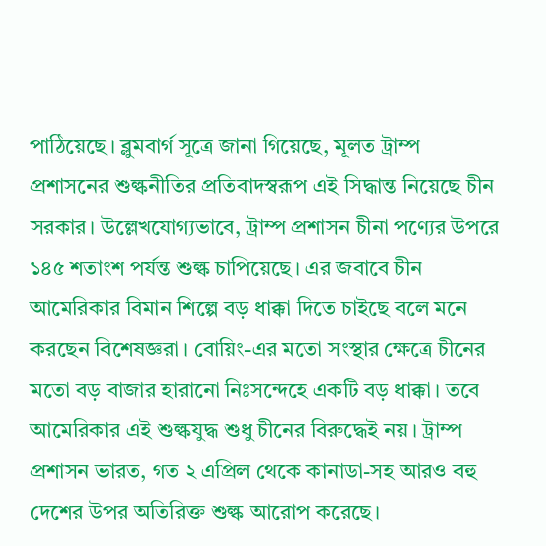পাঠিয়েছে। ব্লুমবার্গ সূত্রে জানা গিয়েছে, মূলত ট্রাম্প প্রশাসনের শুল্কনীতির প্রতিবাদস্বরূপ এই সিদ্ধান্ত নিয়েছে চীন সরকার। উল্লেখযোগ্যভাবে, ট্রাম্প প্রশাসন চীনা পণ্যের উপরে ১৪৫ শতাংশ পর্যন্ত শুল্ক চাপিয়েছে। এর জবাবে চীন আমেরিকার বিমান শিল্পে বড় ধাক্কা দিতে চাইছে বলে মনে করছেন বিশেষজ্ঞরা। বোয়িং-এর মতো সংস্থার ক্ষেত্রে চীনের মতো বড় বাজার হারানো নিঃসন্দেহে একটি বড় ধাক্কা। তবে আমেরিকার এই শুল্কযুদ্ধ শুধু চীনের বিরুদ্ধেই নয়। ট্রাম্প প্রশাসন ভারত, গত ২ এপ্রিল থেকে কানাডা-সহ আরও বহু দেশের উপর অতিরিক্ত শুল্ক আরোপ করেছে।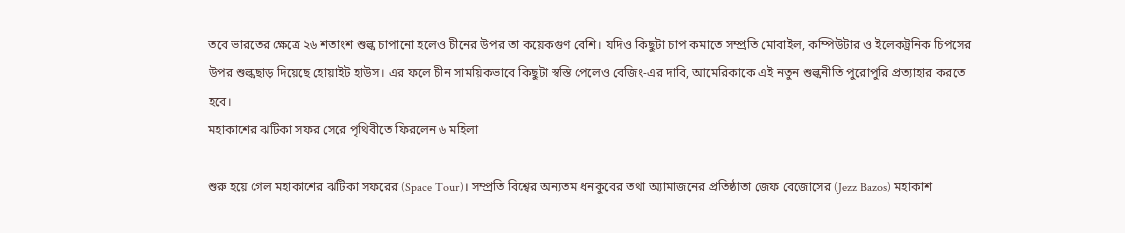তবে ভারতের ক্ষেত্রে ২৬ শতাংশ শুল্ক চাপানো হলেও চীনের উপর তা কয়েকগুণ বেশি। যদিও কিছুটা চাপ কমাতে সম্প্রতি মোবাইল, কম্পিউটার ও ইলেকট্রনিক চিপসের উপর শুল্কছাড় দিয়েছে হোয়াইট হাউস। এর ফলে চীন সাময়িকভাবে কিছুটা স্বস্তি পেলেও বেজিং-এর দাবি, আমেরিকাকে এই নতুন শুল্কনীতি পুরোপুরি প্রত্যাহার করতে হবে।
মহাকাশের ঝটিকা সফর সেরে পৃথিবীতে ফিরলেন ৬ মহিলা

শুরু হয়ে গেল মহাকাশের ঝটিকা সফরের (Space Tour)। সম্প্রতি বিশ্বের অন্যতম ধনকুবের তথা অ্যামাজনের প্রতিষ্ঠাতা জেফ বেজোসের (Jezz Bazos) মহাকাশ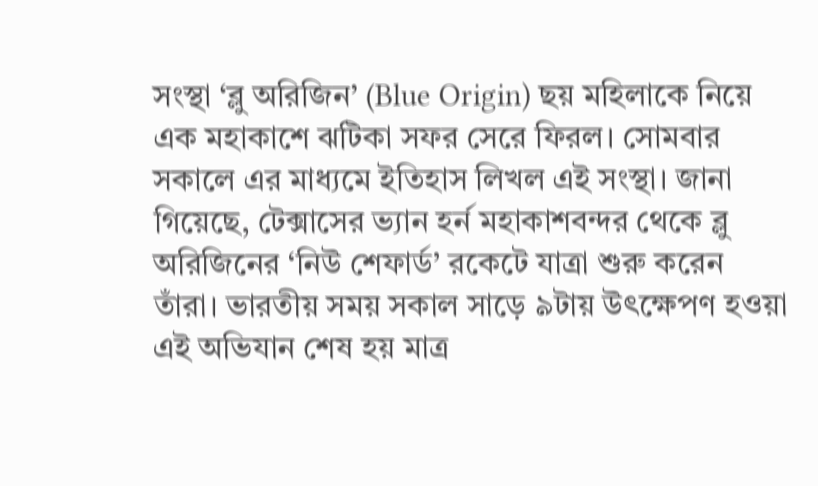সংস্থা ‘ব্লু অরিজিন’ (Blue Origin) ছয় মহিলাকে নিয়ে এক মহাকাশে ঝটিকা সফর সেরে ফিরল। সোমবার সকালে এর মাধ্যমে ইতিহাস লিখল এই সংস্থা। জানা গিয়েছে, টেক্সাসের ভ্যান হর্ন মহাকাশবন্দর থেকে ব্লু অরিজিনের ‘নিউ শেফার্ড’ রকেটে যাত্রা শুরু করেন তাঁরা। ভারতীয় সময় সকাল সাড়ে ৯টায় উৎক্ষেপণ হওয়া এই অভিযান শেষ হয় মাত্র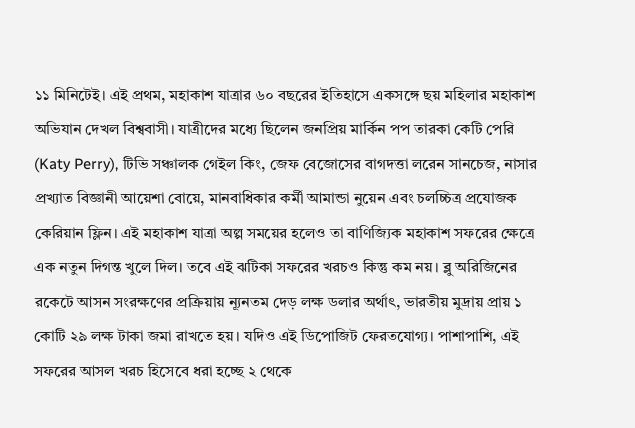১১ মিনিটেই। এই প্রথম, মহাকাশ যাত্রার ৬০ বছরের ইতিহাসে একসঙ্গে ছয় মহিলার মহাকাশ অভিযান দেখল বিশ্ববাসী। যাত্রীদের মধ্যে ছিলেন জনপ্রিয় মার্কিন পপ তারকা কেটি পেরি (Katy Perry), টিভি সঞ্চালক গেইল কিং, জেফ বেজোসের বাগদত্তা লরেন সানচেজ, নাসার প্রখ্যাত বিজ্ঞানী আয়েশা বোয়ে, মানবাধিকার কর্মী আমান্ডা নুয়েন এবং চলচ্চিত্র প্রযোজক কেরিয়ান ফ্লিন। এই মহাকাশ যাত্রা অল্প সময়ের হলেও তা বাণিজ্যিক মহাকাশ সফরের ক্ষেত্রে এক নতুন দিগন্ত খুলে দিল। তবে এই ঝটিকা সফরের খরচও কিন্তু কম নয়। ব্লু অরিজিনের রকেটে আসন সংরক্ষণের প্রক্রিয়ায় ন্যূনতম দেড় লক্ষ ডলার অর্থাৎ, ভারতীয় মুদ্রায় প্রায় ১ কোটি ২৯ লক্ষ টাকা জমা রাখতে হয়। যদিও এই ডিপোজিট ফেরতযোগ্য। পাশাপাশি, এই সফরের আসল খরচ হিসেবে ধরা হচ্ছে ২ থেকে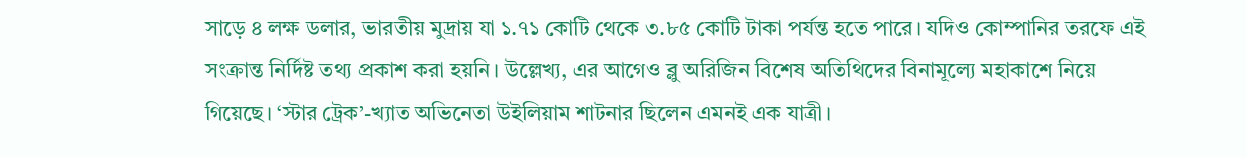সাড়ে ৪ লক্ষ ডলার, ভারতীয় মুদ্রায় যা ১.৭১ কোটি থেকে ৩.৮৫ কোটি টাকা পর্যন্ত হতে পারে। যদিও কোম্পানির তরফে এই সংক্রান্ত নির্দিষ্ট তথ্য প্রকাশ করা হয়নি। উল্লেখ্য, এর আগেও ব্লু অরিজিন বিশেষ অতিথিদের বিনামূল্যে মহাকাশে নিয়ে গিয়েছে। ‘স্টার ট্রেক’-খ্যাত অভিনেতা উইলিয়াম শাটনার ছিলেন এমনই এক যাত্রী।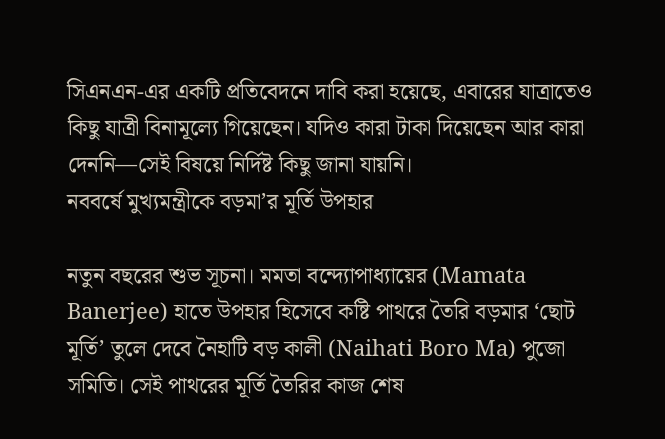সিএনএন-এর একটি প্রতিবেদনে দাবি করা হয়েছে, এবারের যাত্রাতেও কিছু যাত্রী বিনামূল্যে গিয়েছেন। যদিও কারা টাকা দিয়েছেন আর কারা দেননি—সেই বিষয়ে নির্দিষ্ট কিছু জানা যায়নি।
নববর্ষে মুখ্যমন্ত্রীকে বড়মা’র মূর্তি উপহার

নতুন বছরের শুভ সূচনা। মমতা বন্দ্যোপাধ্যায়ের (Mamata Banerjee) হাতে উপহার হিসেবে কষ্টি পাথরে তৈরি বড়মার ‘ছোট মূর্তি’ তুলে দেবে নৈহাটি বড় কালী (Naihati Boro Ma) পুজো সমিতি। সেই পাথরের মূর্তি তৈরির কাজ শেষ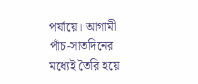পর্যায়ে। আগামী পাঁচ-সাতদিনের মধ্যেই তৈরি হয়ে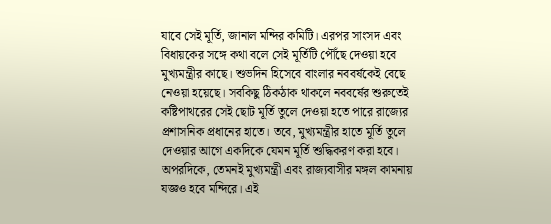যাবে সেই মূর্তি, জানাল মন্দির কমিটি। এরপর সাংসদ এবং বিধায়কের সঙ্গে কথা বলে সেই মূর্তিটি পৌঁছে দেওয়া হবে মুখ্যমন্ত্রীর কাছে। শুভদিন হিসেবে বাংলার নববর্ষকেই বেছে নেওয়া হয়েছে। সবকিছু ঠিকঠাক থাকলে নববর্ষের শুরুতেই কষ্টিপাথরের সেই ছোট মূর্তি তুলে দেওয়া হতে পারে রাজ্যের প্রশাসনিক প্রধানের হাতে। তবে, মুখ্যমন্ত্রীর হাতে মূর্তি তুলে দেওয়ার আগে একদিকে যেমন মূর্তি শুদ্ধিকরণ করা হবে। অপরদিকে, তেমনই মুখ্যমন্ত্রী এবং রাজ্যবাসীর মঙ্গল কামনায় যজ্ঞও হবে মন্দিরে। এই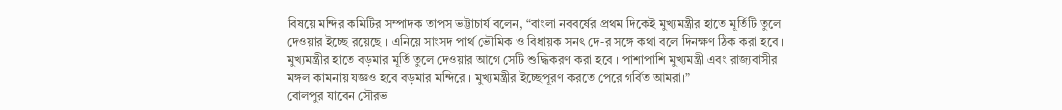বিষয়ে মন্দির কমিটির সম্পাদক তাপস ভট্টাচার্য বলেন, “বাংলা নববর্ষের প্রথম দিকেই মুখ্যমন্ত্রীর হাতে মূর্তিটি তুলে দেওয়ার ইচ্ছে রয়েছে । এনিয়ে সাংসদ পার্থ ভৌমিক ও বিধায়ক সনৎ দে-র সঙ্গে কথা বলে দিনক্ষণ ঠিক করা হবে । মুখ্যমন্ত্রীর হাতে বড়মার মূর্তি তুলে দেওয়ার আগে সেটি শুদ্ধিকরণ করা হবে । পাশাপাশি মুখ্যমন্ত্রী এবং রাজ্যবাসীর মঙ্গল কামনায় যজ্ঞও হবে বড়মার মন্দিরে । মুখ্যমন্ত্রীর ইচ্ছেপূরণ করতে পেরে গর্বিত আমরা।”
বোলপুর যাবেন সৌরভ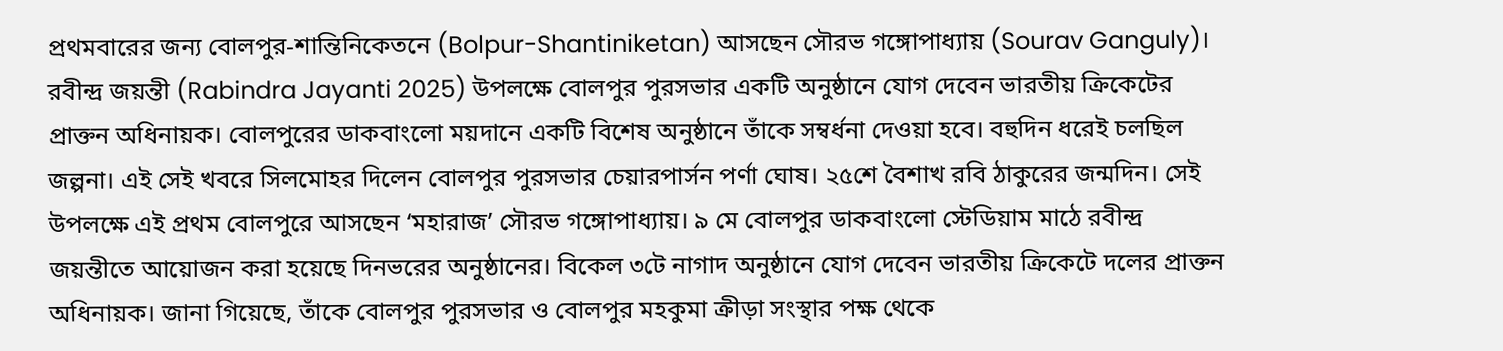প্রথমবারের জন্য বোলপুর-শান্তিনিকেতনে (Bolpur-Shantiniketan) আসছেন সৌরভ গঙ্গোপাধ্যায় (Sourav Ganguly)। রবীন্দ্র জয়ন্তী (Rabindra Jayanti 2025) উপলক্ষে বোলপুর পুরসভার একটি অনুষ্ঠানে যোগ দেবেন ভারতীয় ক্রিকেটের প্রাক্তন অধিনায়ক। বোলপুরের ডাকবাংলো ময়দানে একটি বিশেষ অনুষ্ঠানে তাঁকে সম্বর্ধনা দেওয়া হবে। বহুদিন ধরেই চলছিল জল্পনা। এই সেই খবরে সিলমোহর দিলেন বোলপুর পুরসভার চেয়ারপার্সন পর্ণা ঘোষ। ২৫শে বৈশাখ রবি ঠাকুরের জন্মদিন। সেই উপলক্ষে এই প্রথম বোলপুরে আসছেন ‘মহারাজ’ সৌরভ গঙ্গোপাধ্যায়। ৯ মে বোলপুর ডাকবাংলো স্টেডিয়াম মাঠে রবীন্দ্র জয়ন্তীতে আয়োজন করা হয়েছে দিনভরের অনুষ্ঠানের। বিকেল ৩টে নাগাদ অনুষ্ঠানে যোগ দেবেন ভারতীয় ক্রিকেটে দলের প্রাক্তন অধিনায়ক। জানা গিয়েছে, তাঁকে বোলপুর পুরসভার ও বোলপুর মহকুমা ক্রীড়া সংস্থার পক্ষ থেকে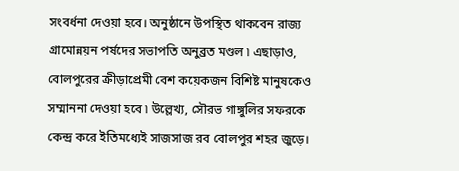সংবর্ধনা দেওয়া হবে। অনুষ্ঠানে উপস্থিত থাকবেন রাজ্য গ্রামোন্নয়ন পর্ষদের সভাপতি অনুব্রত মণ্ডল ৷ এছাড়াও, বোলপুরের ক্রীড়াপ্রেমী বেশ কয়েকজন বিশিষ্ট মানুষকেও সম্মাননা দেওয়া হবে ৷ উল্লেখ্য, সৌরভ গাঙ্গুলির সফরকে কেন্দ্র করে ইতিমধ্যেই সাজসাজ রব বোলপুর শহর জুড়ে।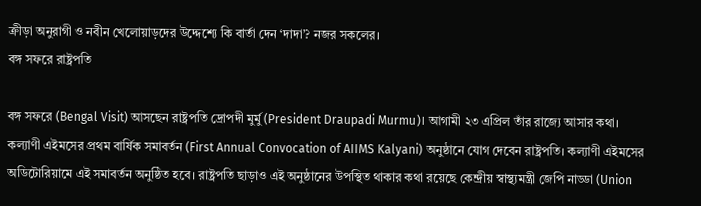ক্রীড়া অনুরাগী ও নবীন খেলোয়াড়দের উদ্দেশ্যে কি বার্তা দেন ‘দাদা’? নজর সকলের।
বঙ্গ সফরে রাষ্ট্রপতি

বঙ্গ সফরে (Bengal Visit) আসছেন রাষ্ট্রপতি দ্রোপদী মুর্মু (President Draupadi Murmu)। আগামী ২৩ এপ্রিল তাঁর রাজ্যে আসার কথা। কল্যাণী এইমসের প্রথম বার্ষিক সমাবর্তন (First Annual Convocation of AIIMS Kalyani) অনুষ্ঠানে যোগ দেবেন রাষ্ট্রপতি। কল্যাণী এইমসের অডিটোরিয়ামে এই সমাবর্তন অনুষ্ঠিত হবে। রাষ্ট্রপতি ছাড়াও এই অনুষ্ঠানের উপস্থিত থাকার কথা রয়েছে কেন্দ্রীয় স্বাস্থ্যমন্ত্রী জেপি নাড্ডা (Union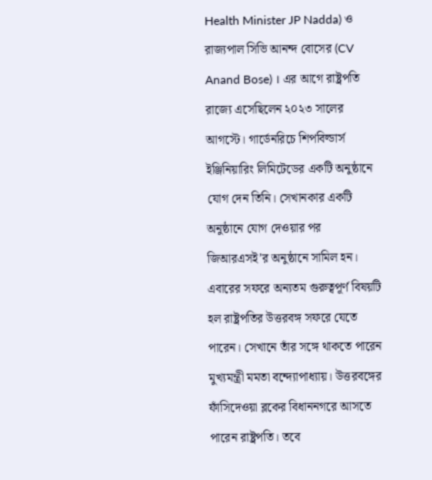Health Minister JP Nadda) ও রাজ্যপাল সিভি আনন্দ বোসের (CV Anand Bose) । এর আগে রাষ্ট্রপতি রাজ্যে এসেছিলেন ২০২৩ সালের আগস্টে। গার্ডেনরিচে শিপবিল্ডার্স ইঞ্জিনিয়ারিং লিমিটেডের একটি অনুষ্ঠানে যোগ দেন তিনি। সেখানকার একটি অনুষ্ঠানে যোগ দেওয়ার পর জিআরএসই’র অনুষ্ঠানে সামিল হন। এবারের সফরে অন্যতম গুরুত্বপূর্ণ বিষয়টি হল রাষ্ট্রপতির উত্তরবঙ্গ সফরে যেতে পারেন। সেখানে তাঁর সঙ্গে থাকতে পারেন মুখ্যমন্ত্রী মমতা বন্দ্যোপাধ্যায়। উত্তরবঙ্গের ফাঁসিদেওয়া ব্লকের বিধাননগরে আসতে পারেন রাষ্ট্রপতি। তবে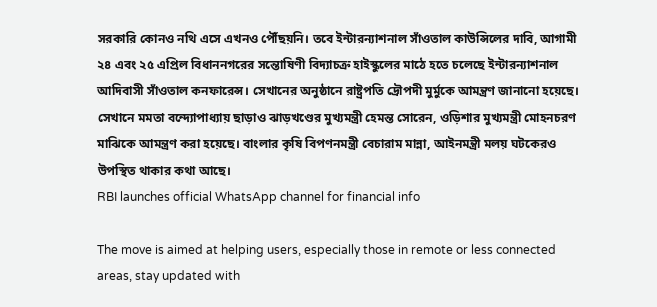সরকারি কোনও নথি এসে এখনও পৌঁছয়নি। তবে ইন্টারন্যাশনাল সাঁওতাল কাউন্সিলের দাবি, আগামী ২৪ এবং ২৫ এপ্রিল বিধাননগরের সন্তোষিণী বিদ্যাচক্র হাইস্কুলের মাঠে হতে চলেছে ইন্টারন্যাশনাল আদিবাসী সাঁওতাল কনফারেন্স। সেখানের অনুষ্ঠানে রাষ্ট্রপতি দ্রৌপদী মুর্মুকে আমন্ত্রণ জানানো হয়েছে। সেখানে মমতা বন্দ্যোপাধ্যায় ছাড়াও ঝাড়খণ্ডের মুখ্যমন্ত্রী হেমন্ত সোরেন, ওড়িশার মুখ্যমন্ত্রী মোহনচরণ মাঝিকে আমন্ত্রণ করা হয়েছে। বাংলার কৃষি বিপণনমন্ত্রী বেচারাম মান্না, আইনমন্ত্রী মলয় ঘটকেরও উপস্থিত থাকার কথা আছে।
RBI launches official WhatsApp channel for financial info

The move is aimed at helping users, especially those in remote or less connected areas, stay updated with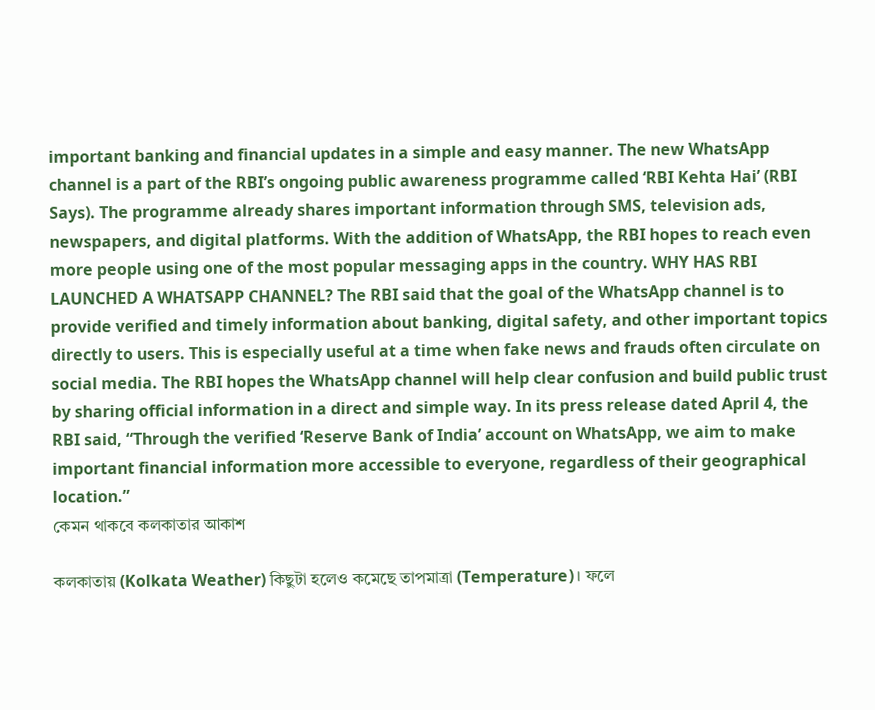important banking and financial updates in a simple and easy manner. The new WhatsApp channel is a part of the RBI’s ongoing public awareness programme called ‘RBI Kehta Hai’ (RBI Says). The programme already shares important information through SMS, television ads, newspapers, and digital platforms. With the addition of WhatsApp, the RBI hopes to reach even more people using one of the most popular messaging apps in the country. WHY HAS RBI LAUNCHED A WHATSAPP CHANNEL? The RBI said that the goal of the WhatsApp channel is to provide verified and timely information about banking, digital safety, and other important topics directly to users. This is especially useful at a time when fake news and frauds often circulate on social media. The RBI hopes the WhatsApp channel will help clear confusion and build public trust by sharing official information in a direct and simple way. In its press release dated April 4, the RBI said, “Through the verified ‘Reserve Bank of India’ account on WhatsApp, we aim to make important financial information more accessible to everyone, regardless of their geographical location.”
কেমন থাকবে কলকাতার আকাশ

কলকাতায় (Kolkata Weather) কিছুটা হলেও কমেছে তাপমাত্রা (Temperature)। ফলে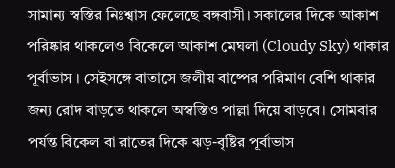সামান্য স্বস্তির নিঃশ্বাস ফেলেছে বঙ্গবাসী। সকালের দিকে আকাশ পরিষ্কার থাকলেও বিকেলে আকাশ মেঘলা (Cloudy Sky) থাকার পূর্বাভাস । সেইসঙ্গে বাতাসে জলীয় বাষ্পের পরিমাণ বেশি থাকার জন্য রোদ বাড়তে থাকলে অস্বস্তিও পাল্লা দিয়ে বাড়বে। সোমবার পর্যন্ত বিকেল বা রাতের দিকে ঝড়-বৃষ্টির পূর্বাভাস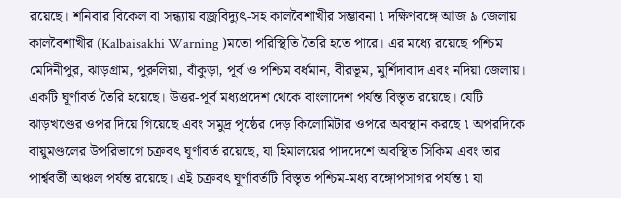রয়েছে। শনিবার বিকেল বা সন্ধ্যায় বজ্রবিদ্যুৎ-সহ কালবৈশাখীর সম্ভাবনা ৷ দক্ষিণবঙ্গে আজ ৯ জেলায় কালবৈশাখীর (Kalbaisakhi Warning )মতো পরিস্থিতি তৈরি হতে পারে। এর মধ্যে রয়েছে পশ্চিম মেদিনীপুর, ঝাড়গ্রাম, পুরুলিয়া, বাঁকুড়া, পূর্ব ও পশ্চিম বর্ধমান, বীরভূম, মুর্শিদাবাদ এবং নদিয়া জেলায়। একটি ঘূর্ণাবর্ত তৈরি হয়েছে। উত্তর-পূর্ব মধ্যপ্রদেশ থেকে বাংলাদেশ পর্যন্ত বিস্তৃত রয়েছে। যেটি ঝাড়খণ্ডের ওপর দিয়ে গিয়েছে এবং সমুদ্র পৃষ্ঠের দেড় কিলোমিটার ওপরে অবস্থান করছে ৷ অপরদিকে বায়ুমণ্ডলের উপরিভাগে চক্রবৎ ঘূর্ণাবর্ত রয়েছে, যা হিমালয়ের পাদদেশে অবস্থিত সিকিম এবং তার পার্শ্ববর্তী অঞ্চল পর্যন্ত রয়েছে। এই চক্রবৎ ঘূর্ণাবর্তটি বিস্তৃত পশ্চিম-মধ্য বঙ্গোপসাগর পর্যন্ত ৷ যা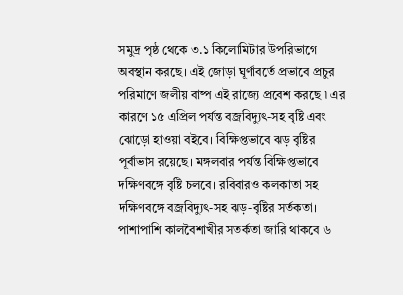সমুদ্র পৃষ্ঠ থেকে ৩.১ কিলোমিটার উপরিভাগে অবস্থান করছে। এই জোড়া ঘূর্ণাবর্তে প্রভাবে প্রচুর পরিমাণে জলীয় বাষ্প এই রাজ্যে প্রবেশ করছে ৷ এর কারণে ১৫ এপ্রিল পর্যন্ত বজ্রবিদ্যুৎ-সহ বৃষ্টি এবং ঝোড়ো হাওয়া বইবে। বিক্ষিপ্তভাবে ঝড় বৃষ্টির পূর্বাভাস রয়েছে। মঙ্গলবার পর্যন্ত বিক্ষিপ্তভাবে দক্ষিণবঙ্গে বৃষ্টি চলবে। রবিবারও কলকাতা সহ দক্ষিণবঙ্গে বজ্রবিদ্যুৎ-সহ ঝড়-বৃষ্টির সর্তকতা। পাশাপাশি কালবৈশাখীর সতর্কতা জারি থাকবে ৬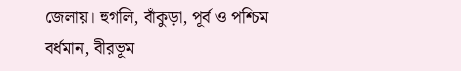জেলায়। হুগলি, বাঁকুড়া, পূর্ব ও পশ্চিম বর্ধমান, বীরভূম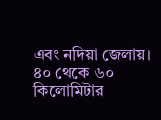এবং নদিয়া জেলায়। ৪০ থেকে ৬০ কিলোমিটার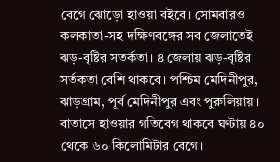বেগে ঝোড়ো হাওয়া বইবে। সোমবারও কলকাতা-সহ দক্ষিণবঙ্গের সব জেলাতেই ঝড়-বৃষ্টির সতর্কতা। ৪ জেলায় ঝড়-বৃষ্টির সর্তকতা বেশি থাকবে। পশ্চিম মেদিনীপুর, ঝাড়গ্রাম, পূর্ব মেদিনীপুর এবং পুরুলিয়ায়। বাতাসে হাওয়ার গতিবেগ থাকবে ঘণ্টায় ৪০ থেকে ৬০ কিলোমিটার বেগে।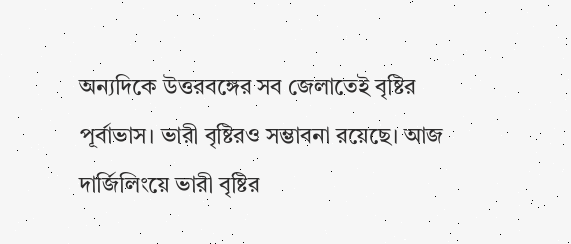অন্যদিকে উত্তরবঙ্গের সব জেলাতেই বৃষ্টির পূর্বাভাস। ভারী বৃষ্টিরও সম্ভাবনা রয়েছে। আজ দার্জিলিংয়ে ভারী বৃষ্টির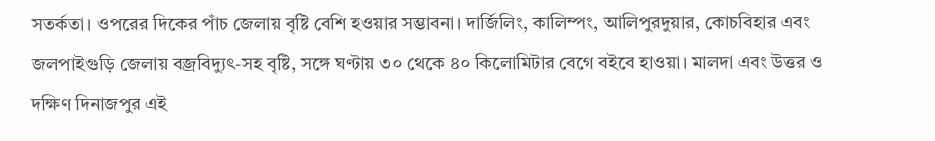সতর্কতা। ওপরের দিকের পাঁচ জেলায় বৃষ্টি বেশি হওয়ার সম্ভাবনা। দার্জিলিং, কালিম্পং, আলিপুরদুয়ার, কোচবিহার এবং জলপাইগুড়ি জেলায় বজ্রবিদ্যুৎ-সহ বৃষ্টি, সঙ্গে ঘণ্টায় ৩০ থেকে ৪০ কিলোমিটার বেগে বইবে হাওয়া। মালদা এবং উত্তর ও দক্ষিণ দিনাজপুর এই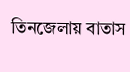তিনজেলায় বাতাস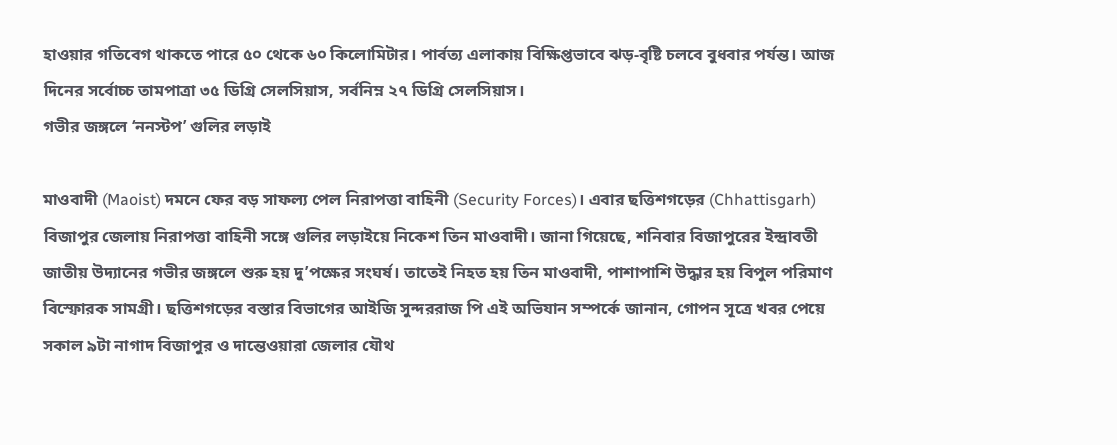হাওয়ার গতিবেগ থাকতে পারে ৫০ থেকে ৬০ কিলোমিটার। পার্বত্য এলাকায় বিক্ষিপ্তভাবে ঝড়-বৃষ্টি চলবে বুধবার পর্যন্ত। আজ দিনের সর্বোচ্চ তামপাত্রা ৩৫ ডিগ্রি সেলসিয়াস, সর্বনিম্ন ২৭ ডিগ্রি সেলসিয়াস।
গভীর জঙ্গলে ‘ননস্টপ’ গুলির লড়াই

মাওবাদী (Maoist) দমনে ফের বড় সাফল্য পেল নিরাপত্তা বাহিনী (Security Forces)। এবার ছত্তিশগড়ের (Chhattisgarh) বিজাপুর জেলায় নিরাপত্তা বাহিনী সঙ্গে গুলির লড়াইয়ে নিকেশ তিন মাওবাদী। জানা গিয়েছে, শনিবার বিজাপুরের ইন্দ্রাবতী জাতীয় উদ্যানের গভীর জঙ্গলে শুরু হয় দু’পক্ষের সংঘর্ষ। তাতেই নিহত হয় তিন মাওবাদী, পাশাপাশি উদ্ধার হয় বিপুল পরিমাণ বিস্ফোরক সামগ্রী। ছত্তিশগড়ের বস্তার বিভাগের আইজি সুন্দররাজ পি এই অভিযান সম্পর্কে জানান, গোপন সূত্রে খবর পেয়ে সকাল ৯টা নাগাদ বিজাপুর ও দান্তেওয়ারা জেলার যৌথ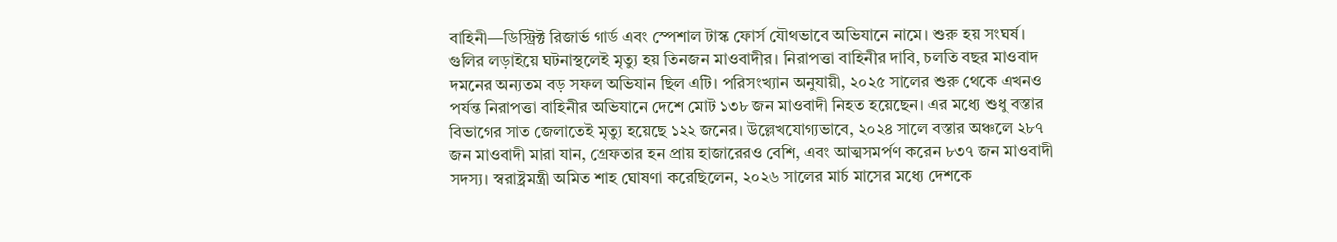বাহিনী—ডিস্ট্রিক্ট রিজার্ভ গার্ড এবং স্পেশাল টাস্ক ফোর্স যৌথভাবে অভিযানে নামে। শুরু হয় সংঘর্ষ। গুলির লড়াইয়ে ঘটনাস্থলেই মৃত্যু হয় তিনজন মাওবাদীর। নিরাপত্তা বাহিনীর দাবি, চলতি বছর মাওবাদ দমনের অন্যতম বড় সফল অভিযান ছিল এটি। পরিসংখ্যান অনুযায়ী, ২০২৫ সালের শুরু থেকে এখনও পর্যন্ত নিরাপত্তা বাহিনীর অভিযানে দেশে মোট ১৩৮ জন মাওবাদী নিহত হয়েছেন। এর মধ্যে শুধু বস্তার বিভাগের সাত জেলাতেই মৃত্যু হয়েছে ১২২ জনের। উল্লেখযোগ্যভাবে, ২০২৪ সালে বস্তার অঞ্চলে ২৮৭ জন মাওবাদী মারা যান, গ্রেফতার হন প্রায় হাজারেরও বেশি, এবং আত্মসমর্পণ করেন ৮৩৭ জন মাওবাদী সদস্য। স্বরাষ্ট্রমন্ত্রী অমিত শাহ ঘোষণা করেছিলেন, ২০২৬ সালের মার্চ মাসের মধ্যে দেশকে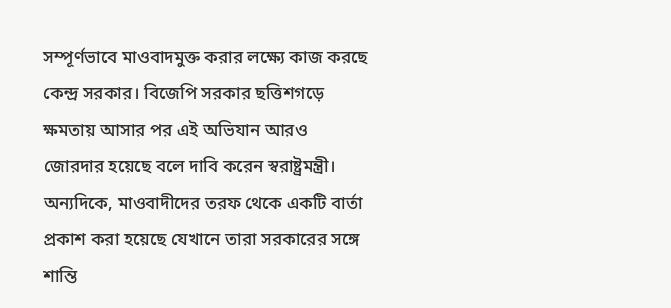সম্পূর্ণভাবে মাওবাদমুক্ত করার লক্ষ্যে কাজ করছে কেন্দ্র সরকার। বিজেপি সরকার ছত্তিশগড়ে ক্ষমতায় আসার পর এই অভিযান আরও জোরদার হয়েছে বলে দাবি করেন স্বরাষ্ট্রমন্ত্রী। অন্যদিকে, মাওবাদীদের তরফ থেকে একটি বার্তা প্রকাশ করা হয়েছে যেখানে তারা সরকারের সঙ্গে শান্তি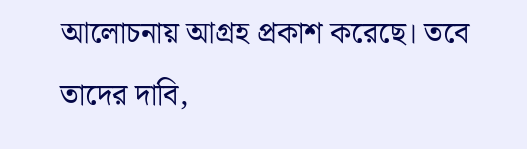আলোচনায় আগ্রহ প্রকাশ করেছে। তবে তাদের দাবি,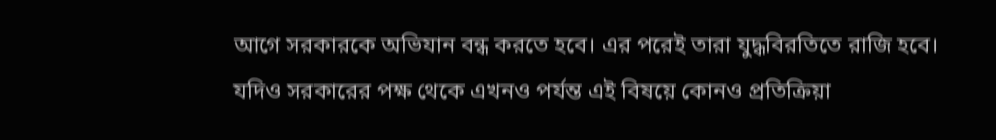আগে সরকারকে অভিযান বন্ধ করতে হবে। এর পরেই তারা যুদ্ধবিরতিতে রাজি হবে। যদিও সরকারের পক্ষ থেকে এখনও পর্যন্ত এই বিষয়ে কোনও প্রতিক্রিয়া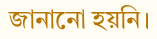জানানো হয়নি।